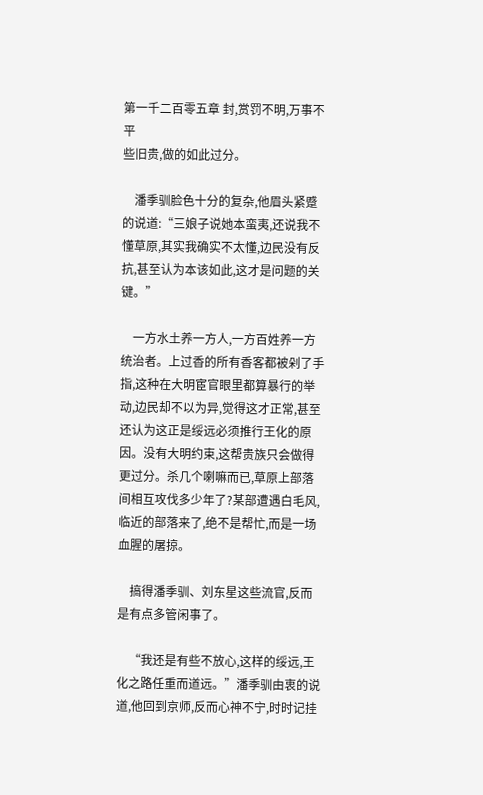第一千二百零五章 封,赏罚不明,万事不平
些旧贵,做的如此过分。

    潘季驯脸色十分的复杂,他眉头紧蹙的说道:“三娘子说她本蛮夷,还说我不懂草原,其实我确实不太懂,边民没有反抗,甚至认为本该如此,这才是问题的关键。”

    一方水土养一方人,一方百姓养一方统治者。上过香的所有香客都被剁了手指,这种在大明宦官眼里都算暴行的举动,边民却不以为异,觉得这才正常,甚至还认为这正是绥远必须推行王化的原因。没有大明约束,这帮贵族只会做得更过分。杀几个喇嘛而已,草原上部落间相互攻伐多少年了?某部遭遇白毛风,临近的部落来了,绝不是帮忙,而是一场血腥的屠掠。

    搞得潘季驯、刘东星这些流官,反而是有点多管闲事了。

    “我还是有些不放心,这样的绥远,王化之路任重而道远。”潘季驯由衷的说道,他回到京师,反而心神不宁,时时记挂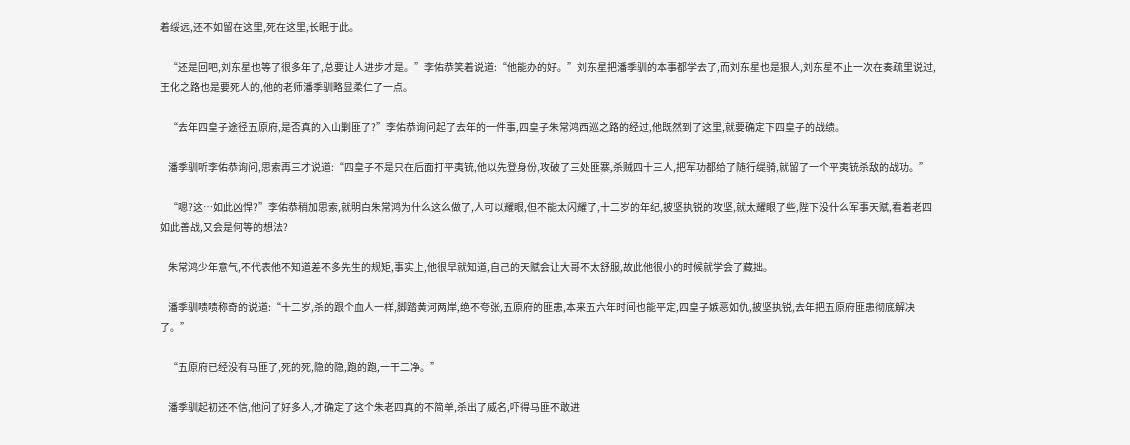着绥远,还不如留在这里,死在这里,长眠于此。

    “还是回吧,刘东星也等了很多年了,总要让人进步才是。”李佑恭笑着说道:“他能办的好。”刘东星把潘季驯的本事都学去了,而刘东星也是狠人,刘东星不止一次在奏疏里说过,王化之路也是要死人的,他的老师潘季驯略显柔仁了一点。

    “去年四皇子途径五原府,是否真的入山剿匪了?”李佑恭询问起了去年的一件事,四皇子朱常鸿西巡之路的经过,他既然到了这里,就要确定下四皇子的战绩。

    潘季驯听李佑恭询问,思索再三才说道:“四皇子不是只在后面打平夷铳,他以先登身份,攻破了三处匪寨,杀贼四十三人,把军功都给了随行缇骑,就留了一个平夷铳杀敌的战功。”

    “嗯?这…如此凶悍?”李佑恭稍加思索,就明白朱常鸿为什么这么做了,人可以耀眼,但不能太闪耀了,十二岁的年纪,披坚执锐的攻坚,就太耀眼了些,陛下没什么军事天赋,看着老四如此善战,又会是何等的想法?

    朱常鸿少年意气,不代表他不知道差不多先生的规矩,事实上,他很早就知道,自己的天赋会让大哥不太舒服,故此他很小的时候就学会了藏拙。

    潘季驯啧啧称奇的说道:“十二岁,杀的跟个血人一样,脚踏黄河两岸,绝不夸张,五原府的匪患,本来五六年时间也能平定,四皇子嫉恶如仇,披坚执锐,去年把五原府匪患彻底解决了。”

    “五原府已经没有马匪了,死的死,隐的隐,跑的跑,一干二净。”

    潘季驯起初还不信,他问了好多人,才确定了这个朱老四真的不简单,杀出了威名,吓得马匪不敢进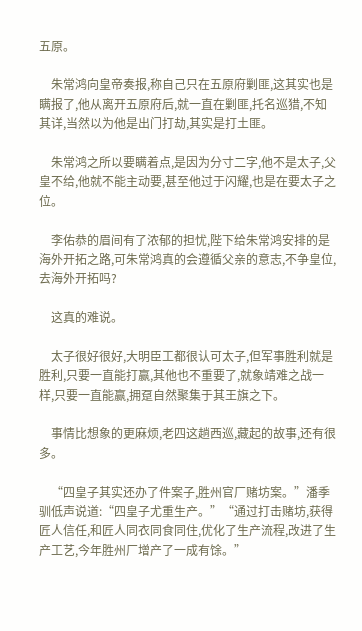五原。

    朱常鸿向皇帝奏报,称自己只在五原府剿匪,这其实也是瞒报了,他从离开五原府后,就一直在剿匪,托名巡猎,不知其详,当然以为他是出门打劫,其实是打土匪。

    朱常鸿之所以要瞒着点,是因为分寸二字,他不是太子,父皇不给,他就不能主动要,甚至他过于闪耀,也是在要太子之位。

    李佑恭的眉间有了浓郁的担忧,陛下给朱常鸿安排的是海外开拓之路,可朱常鸿真的会遵循父亲的意志,不争皇位,去海外开拓吗?

    这真的难说。

    太子很好很好,大明臣工都很认可太子,但军事胜利就是胜利,只要一直能打赢,其他也不重要了,就象靖难之战一样,只要一直能赢,拥趸自然聚集于其王旗之下。

    事情比想象的更麻烦,老四这趟西巡,藏起的故事,还有很多。

    “四皇子其实还办了件案子,胜州官厂赌坊案。”潘季驯低声说道:“四皇子尤重生产。”“通过打击赌坊,获得匠人信任,和匠人同衣同食同住,优化了生产流程,改进了生产工艺,今年胜州厂增产了一成有馀。”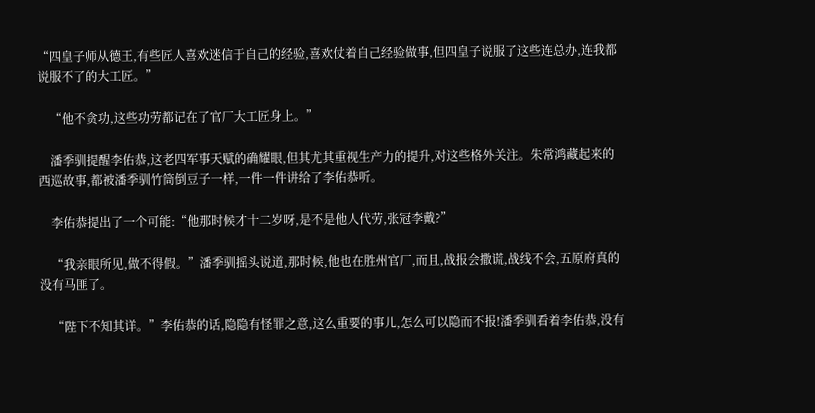“四皇子师从德王,有些匠人喜欢迷信于自己的经验,喜欢仗着自己经验做事,但四皇子说服了这些连总办,连我都说服不了的大工匠。”

    “他不贪功,这些功劳都记在了官厂大工匠身上。”

    潘季驯提醒李佑恭,这老四军事天赋的确耀眼,但其尤其重视生产力的提升,对这些格外关注。朱常鸿藏起来的西巡故事,都被潘季驯竹筒倒豆子一样,一件一件讲给了李佑恭听。

    李佑恭提出了一个可能:“他那时候才十二岁呀,是不是他人代劳,张冠李戴?”

    “我亲眼所见,做不得假。”潘季驯摇头说道,那时候,他也在胜州官厂,而且,战报会撒谎,战线不会,五原府真的没有马匪了。

    “陛下不知其详。”李佑恭的话,隐隐有怪罪之意,这么重要的事儿,怎么可以隐而不报!潘季驯看着李佑恭,没有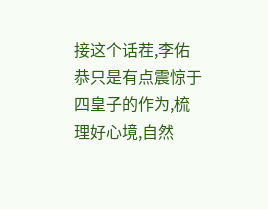接这个话茬,李佑恭只是有点震惊于四皇子的作为,梳理好心境,自然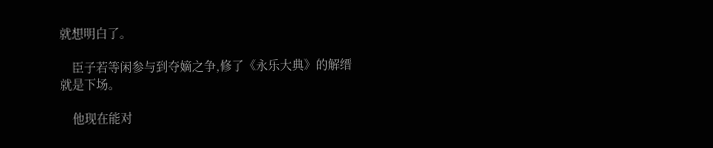就想明白了。

    臣子若等闲参与到夺嫡之争,修了《永乐大典》的解缙就是下场。

    他现在能对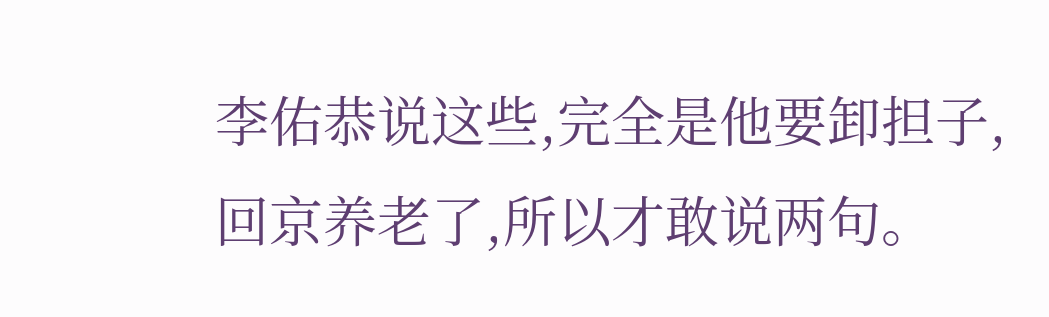李佑恭说这些,完全是他要卸担子,回京养老了,所以才敢说两句。